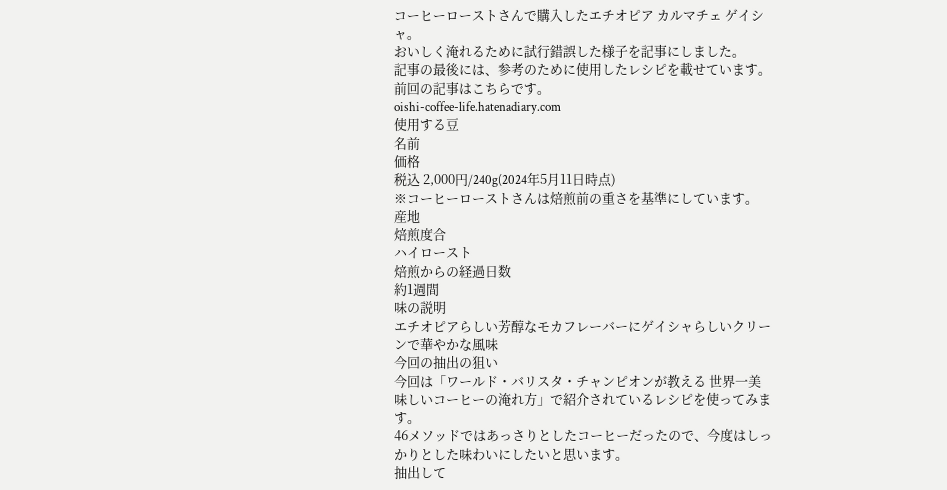コーヒーローストさんで購入したエチオピア カルマチェ ゲイシャ。
おいしく淹れるために試行錯誤した様子を記事にしました。
記事の最後には、参考のために使用したレシピを載せています。
前回の記事はこちらです。
oishi-coffee-life.hatenadiary.com
使用する豆
名前
価格
税込 2,000円/240g(2024年5月11日時点)
※コーヒーローストさんは焙煎前の重さを基準にしています。
産地
焙煎度合
ハイロースト
焙煎からの経過日数
約1週間
味の説明
エチオピアらしい芳醇なモカフレーバーにゲイシャらしいクリーンで華やかな風味
今回の抽出の狙い
今回は「ワールド・バリスタ・チャンピオンが教える 世界一美味しいコーヒーの淹れ方」で紹介されているレシピを使ってみます。
46メソッドではあっさりとしたコーヒーだったので、今度はしっかりとした味わいにしたいと思います。
抽出して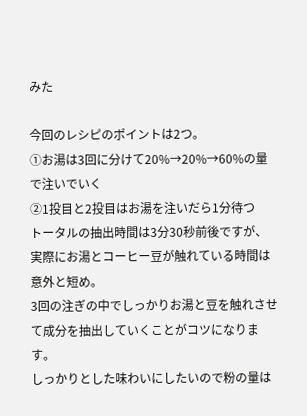みた

今回のレシピのポイントは2つ。
①お湯は3回に分けて20%→20%→60%の量で注いでいく
②1投目と2投目はお湯を注いだら1分待つ
トータルの抽出時間は3分30秒前後ですが、実際にお湯とコーヒー豆が触れている時間は意外と短め。
3回の注ぎの中でしっかりお湯と豆を触れさせて成分を抽出していくことがコツになります。
しっかりとした味わいにしたいので粉の量は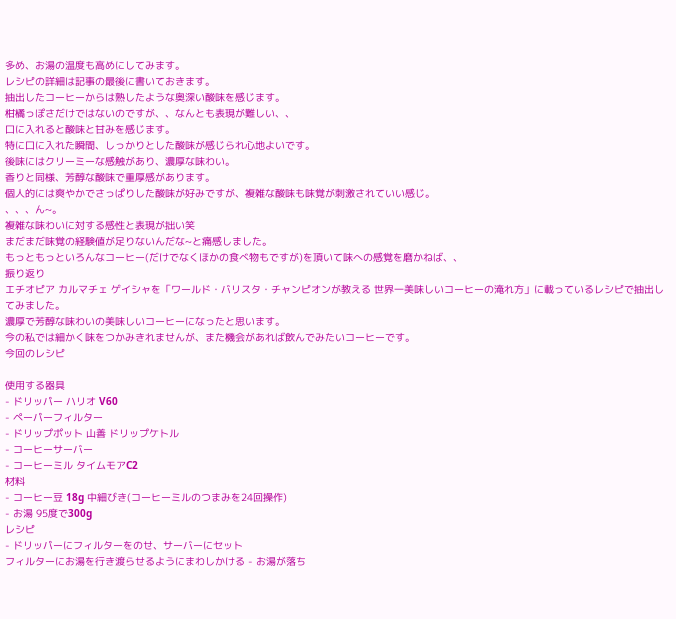多め、お湯の温度も高めにしてみます。
レシピの詳細は記事の最後に書いておきます。
抽出したコーヒーからは熟したような奥深い酸味を感じます。
柑橘っぽさだけではないのですが、、なんとも表現が難しい、、
口に入れると酸味と甘みを感じます。
特に口に入れた瞬間、しっかりとした酸味が感じられ心地よいです。
後味にはクリーミーな感触があり、濃厚な味わい。
香りと同様、芳醇な酸味で重厚感があります。
個人的には爽やかでさっぱりした酸味が好みですが、複雑な酸味も味覚が刺激されていい感じ。
、、、ん~。
複雑な味わいに対する感性と表現が拙い笑
まだまだ味覚の経験値が足りないんだな~と痛感しました。
もっともっといろんなコーヒー(だけでなくほかの食べ物もですが)を頂いて味への感覚を磨かねば、、
振り返り
エチオピア カルマチェ ゲイシャを「ワールド・バリスタ・チャンピオンが教える 世界一美味しいコーヒーの淹れ方」に載っているレシピで抽出してみました。
濃厚で芳醇な味わいの美味しいコーヒーになったと思います。
今の私では細かく味をつかみきれませんが、また機会があれば飲んでみたいコーヒーです。
今回のレシピ

使用する器具
- ドリッパー ハリオ V60
- ペーパーフィルター
- ドリップポット 山善 ドリップケトル
- コーヒーサーバー
- コーヒーミル タイムモアC2
材料
- コーヒー豆 18g 中細びき(コーヒーミルのつまみを24回操作)
- お湯 95度で300g
レシピ
- ドリッパーにフィルターをのせ、サーバーにセット
フィルターにお湯を行き渡らせるようにまわしかける - お湯が落ち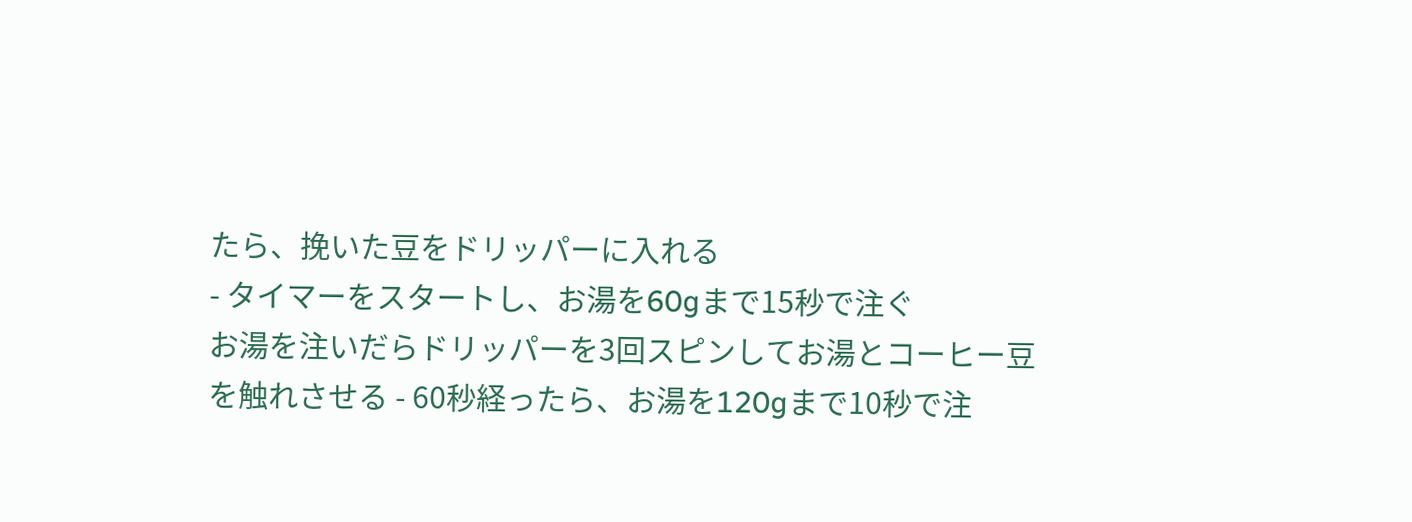たら、挽いた豆をドリッパーに入れる
- タイマーをスタートし、お湯を60gまで15秒で注ぐ
お湯を注いだらドリッパーを3回スピンしてお湯とコーヒー豆を触れさせる - 60秒経ったら、お湯を120gまで10秒で注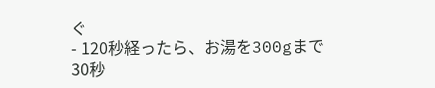ぐ
- 120秒経ったら、お湯を300gまで30秒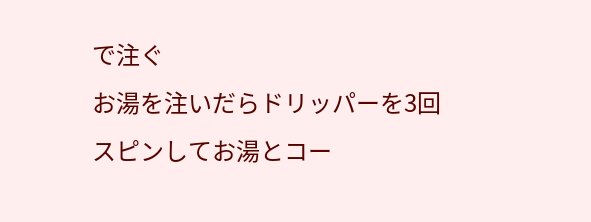で注ぐ
お湯を注いだらドリッパーを3回スピンしてお湯とコー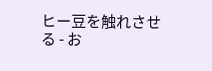ヒー豆を触れさせる - お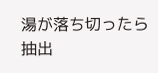湯が落ち切ったら抽出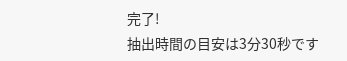完了!
抽出時間の目安は3分30秒です